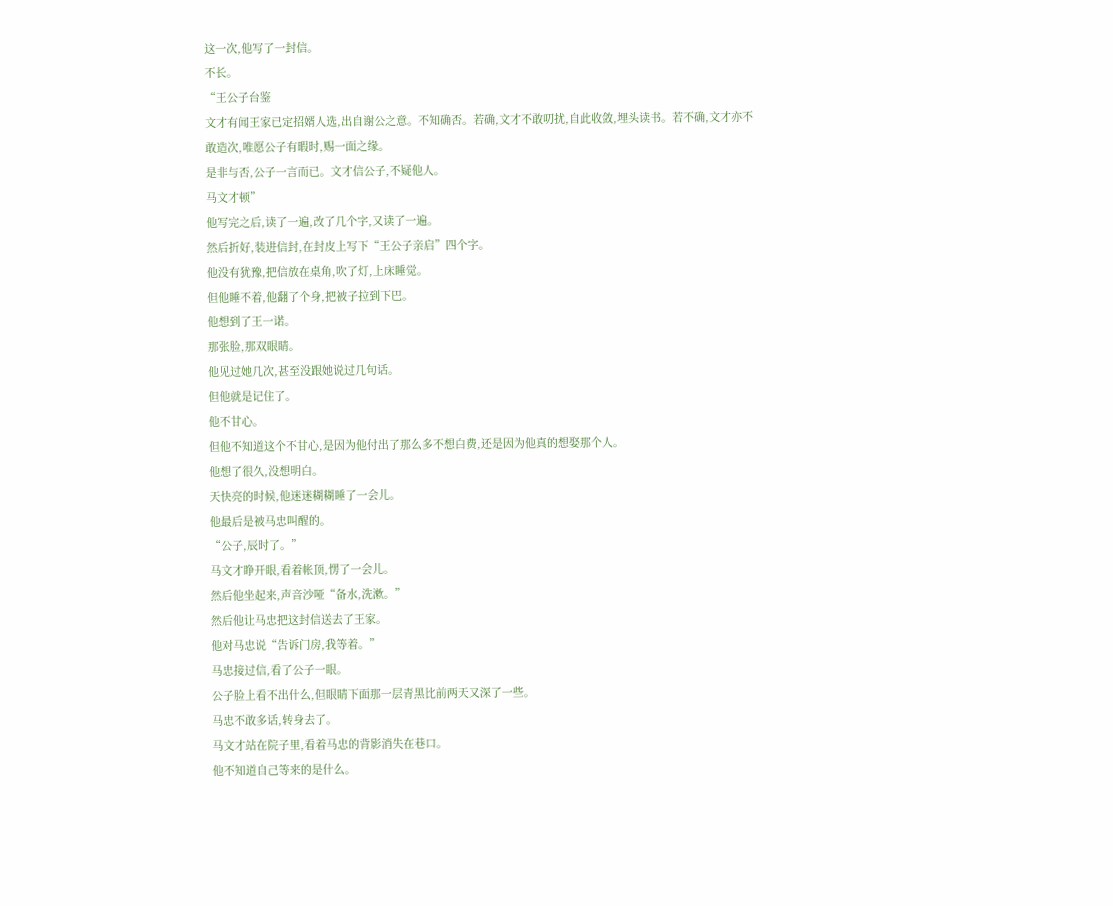这一次,他写了一封信。
不长。
“王公子台鉴
文才有闻王家已定招婿人选,出自谢公之意。不知确否。若确,文才不敢叨扰,自此收敛,埋头读书。若不确,文才亦不敢造次,唯愿公子有暇时,赐一面之缘。
是非与否,公子一言而已。文才信公子,不疑他人。
马文才顿”
他写完之后,读了一遍,改了几个字,又读了一遍。
然后折好,装进信封,在封皮上写下“王公子亲启”四个字。
他没有犹豫,把信放在桌角,吹了灯,上床睡觉。
但他睡不着,他翻了个身,把被子拉到下巴。
他想到了王一诺。
那张脸,那双眼睛。
他见过她几次,甚至没跟她说过几句话。
但他就是记住了。
他不甘心。
但他不知道这个不甘心,是因为他付出了那么多不想白费,还是因为他真的想娶那个人。
他想了很久,没想明白。
天快亮的时候,他迷迷糊糊睡了一会儿。
他最后是被马忠叫醒的。
“公子,辰时了。”
马文才睁开眼,看着帐顶,愣了一会儿。
然后他坐起来,声音沙哑“备水,洗漱。”
然后他让马忠把这封信送去了王家。
他对马忠说“告诉门房,我等着。”
马忠接过信,看了公子一眼。
公子脸上看不出什么,但眼睛下面那一层青黑比前两天又深了一些。
马忠不敢多话,转身去了。
马文才站在院子里,看着马忠的背影消失在巷口。
他不知道自己等来的是什么。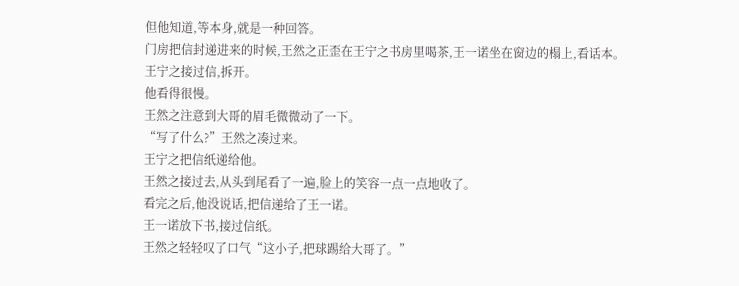但他知道,等本身,就是一种回答。
门房把信封递进来的时候,王然之正歪在王宁之书房里喝茶,王一诺坐在窗边的榻上,看话本。
王宁之接过信,拆开。
他看得很慢。
王然之注意到大哥的眉毛微微动了一下。
“写了什么?”王然之凑过来。
王宁之把信纸递给他。
王然之接过去,从头到尾看了一遍,脸上的笑容一点一点地收了。
看完之后,他没说话,把信递给了王一诺。
王一诺放下书,接过信纸。
王然之轻轻叹了口气“这小子,把球踢给大哥了。”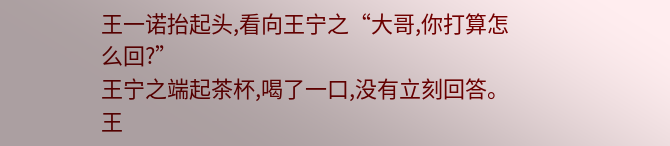王一诺抬起头,看向王宁之“大哥,你打算怎么回?”
王宁之端起茶杯,喝了一口,没有立刻回答。
王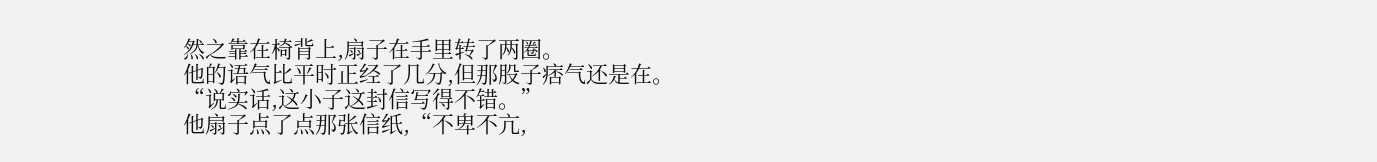然之靠在椅背上,扇子在手里转了两圈。
他的语气比平时正经了几分,但那股子痞气还是在。
“说实话,这小子这封信写得不错。”
他扇子点了点那张信纸,“不卑不亢,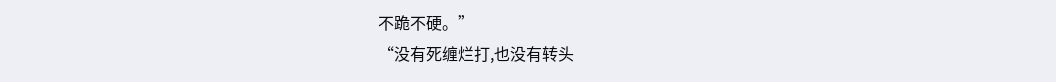不跪不硬。”
“没有死缠烂打,也没有转头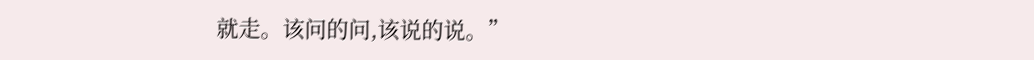就走。该问的问,该说的说。”